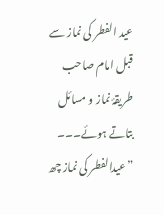عید الفطر کی نماز سے قبل امام صاحب طریقۂ نماز و مسائل بتاتے ہوئے۔۔۔
”عیدالفطر کی نماز چھ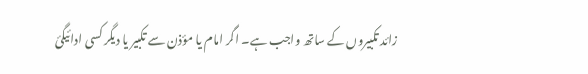زائد تکبیروں کے ساتھ واجب ہے۔ اگر امام یا مؤذن سے تکبیر یا دیگر کسی ادائیگئ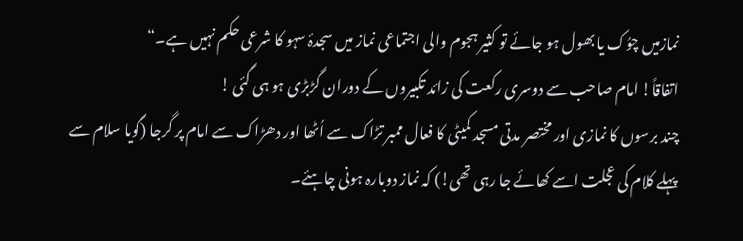نمازمیں چوُک یا بھول ہو جائے تو کثیر ہجوم والی اجتماعی نماز میں سجدۂ سہو کا شرعی حکم نہیں ہے۔“
اتفاقاً! امام صاحب سے دوسری رکعت کی زائد تکبیروں کے دوران گڑبڑی ہو ہی گئی !
چند برسوں کا نمازی اور مختصر مدتی مسجد کمیٹی کا فعال ممبر تڑاک سے اُٹھا اور دھڑاک سے امام پر گرجا (گویا سلام سے پہلے کلام کی عجلت اسے کھائے جا رہی تھی!) کہ نماز دوبارہ ہونی چاہئے۔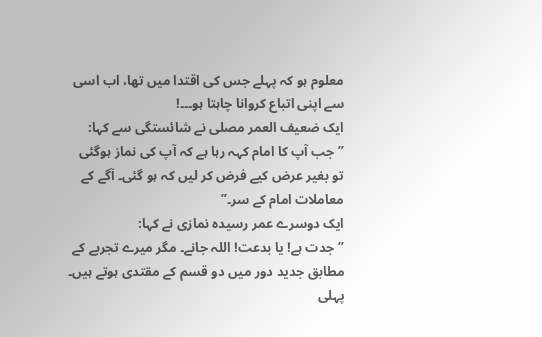معلوم ہو کہ پہلے جس کی اقتدا میں تھا، اب اسی سے اپنی اتباع کروانا چاہتا ہو۔۔۔!
ایک ضعیف العمر مصلی نے شائستگی سے کہا:
”جب آپ کا امام کہہ رہا ہے کہ آپ کی نماز ہوگئی تو بغیر عرض کیے فرض کر لیں کہ ہو گئی۔ آگے کے معاملات امام کے سر۔”
ایک دوسرے عمر رسیدہ نمازی نے کہا:
”جدت ہے! یا بدعت! اللہ جانے۔ مگر میرے تجربے کے مطابق جدید دور میں دو قسم کے مقتدی ہوتے ہیں۔ پہلی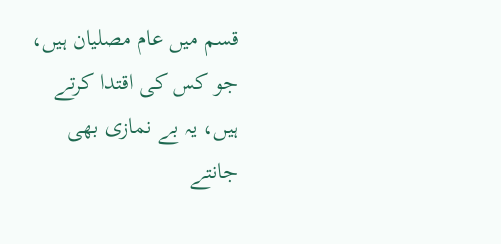قسم میں عام مصلیان ہیں، جو کس کی اقتدا کرتے ہیں، یہ بے نمازی بھی جانتے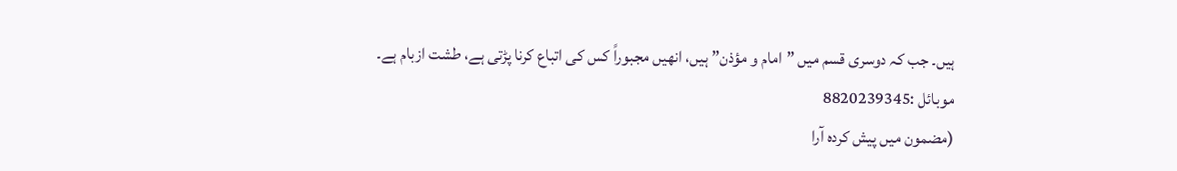ہیں۔ جب کہ دوسری قسم میں ”امام و مؤذن” ہیں، انھیں مجبوراً کس کی اتباع کرنا پڑتی ہے، طشت ازبام ہے۔
موبائل :8820239345
(مضمون میں پیش کردہ آرا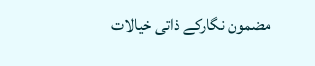مضمون نگارکے ذاتی خیالات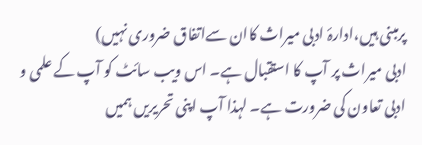پرمبنی ہیں،ادارۂ ادبی میراث کاان سےاتفاق ضروری نہیں)
ادبی میراث پر آپ کا استقبال ہے۔ اس ویب سائٹ کو آپ کے علمی و ادبی تعاون کی ضرورت ہے۔ لہذا آپ اپنی تحریریں ہمیں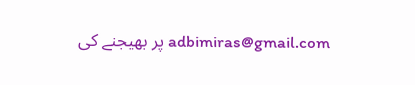adbimiras@gmail.com پر بھیجنے کی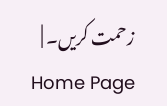زحمت کریں۔ |
Home Page